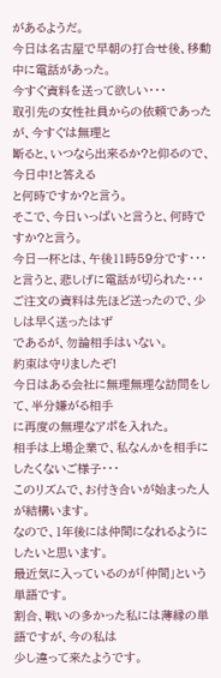があるようだ。
今日は名古屋で早朝の打合せ後、移動中に電話があった。
今すぐ資料を送って欲しい・・・
取引先の女性社員からの依頼であったが、今すぐは無理と
断ると、いつなら出来るか?と仰るので、今日中!と答える
と何時ですか?と言う。
そこで、今日いっぱいと言うと、何時ですか?と言う。
今日一杯とは、午後11時59分です・・・
と言うと、悲しげに電話が切られた・・・
ご注文の資料は先ほど送ったので、少しは早く送ったはず
であるが、勿論相手はいない。
約束は守りましたぞ!
今日はある会社に無理無理な訪問をして、半分嫌がる相手
に再度の無理なアポを入れた。
相手は上場企業で、私なんかを相手にしたくないご様子・・・
このリズムで、お付き合いが始まった人が結構います。
なので、1年後には仲間になれるようにしたいと思います。
最近気に入っているのが「仲間」という単語です。
割合、戦いの多かった私には薄縁の単語ですが、今の私は
少し違って来たようです。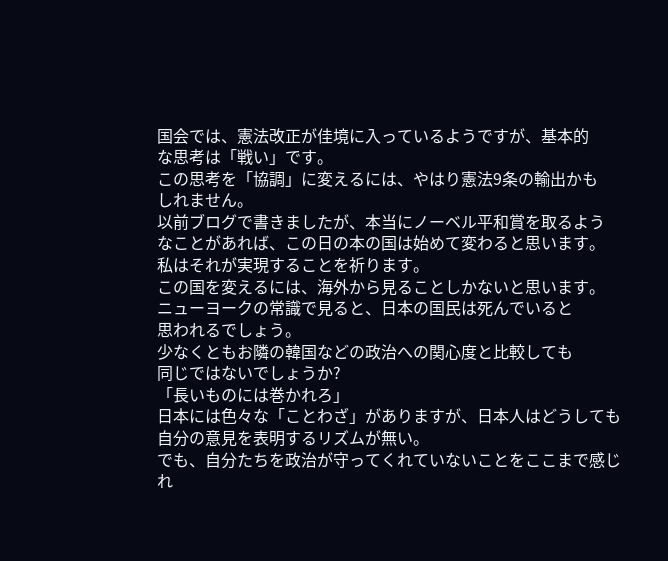国会では、憲法改正が佳境に入っているようですが、基本的
な思考は「戦い」です。
この思考を「協調」に変えるには、やはり憲法9条の輸出かも
しれません。
以前ブログで書きましたが、本当にノーベル平和賞を取るよう
なことがあれば、この日の本の国は始めて変わると思います。
私はそれが実現することを祈ります。
この国を変えるには、海外から見ることしかないと思います。
ニューヨークの常識で見ると、日本の国民は死んでいると
思われるでしょう。
少なくともお隣の韓国などの政治への関心度と比較しても
同じではないでしょうか?
「長いものには巻かれろ」
日本には色々な「ことわざ」がありますが、日本人はどうしても
自分の意見を表明するリズムが無い。
でも、自分たちを政治が守ってくれていないことをここまで感じ
れ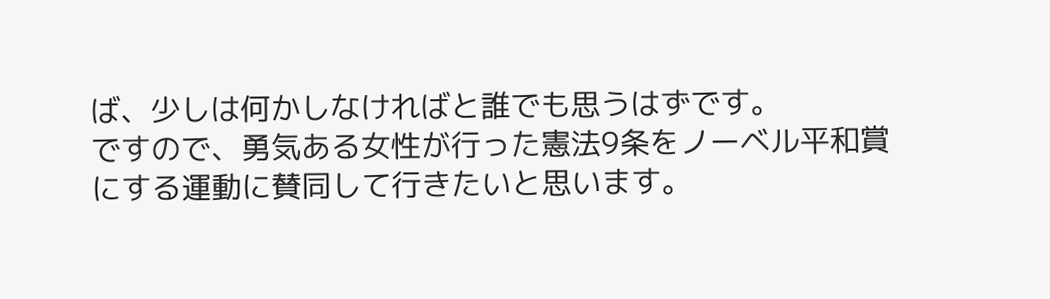ば、少しは何かしなければと誰でも思うはずです。
ですので、勇気ある女性が行った憲法9条をノーベル平和賞
にする運動に賛同して行きたいと思います。